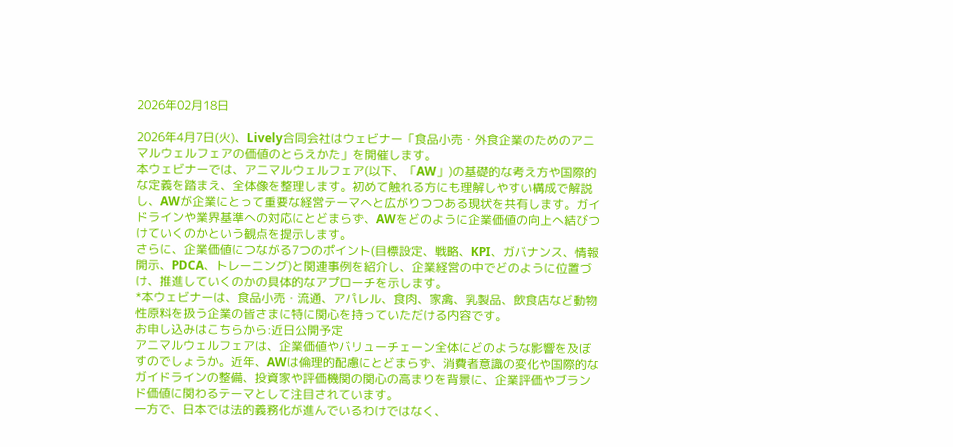2026年02月18日

2026年4月7日(火)、Lively合同会社はウェビナー「食品小売・外食企業のためのアニマルウェルフェアの価値のとらえかた」を開催します。
本ウェビナーでは、アニマルウェルフェア(以下、「AW」)の基礎的な考え方や国際的な定義を踏まえ、全体像を整理します。初めて触れる方にも理解しやすい構成で解説し、AWが企業にとって重要な経営テーマへと広がりつつある現状を共有します。ガイドラインや業界基準への対応にとどまらず、AWをどのように企業価値の向上へ結びつけていくのかという観点を提示します。
さらに、企業価値につながる7つのポイント(目標設定、戦略、KPI、ガバナンス、情報開示、PDCA、トレーニング)と関連事例を紹介し、企業経営の中でどのように位置づけ、推進していくのかの具体的なアプローチを示します。
*本ウェビナーは、食品小売・流通、アパレル、食肉、家禽、乳製品、飲食店など動物性原料を扱う企業の皆さまに特に関心を持っていただける内容です。
お申し込みはこちらから:近日公開予定
アニマルウェルフェアは、企業価値やバリューチェーン全体にどのような影響を及ぼすのでしょうか。近年、AWは倫理的配慮にとどまらず、消費者意識の変化や国際的なガイドラインの整備、投資家や評価機関の関心の高まりを背景に、企業評価やブランド価値に関わるテーマとして注目されています。
一方で、日本では法的義務化が進んでいるわけではなく、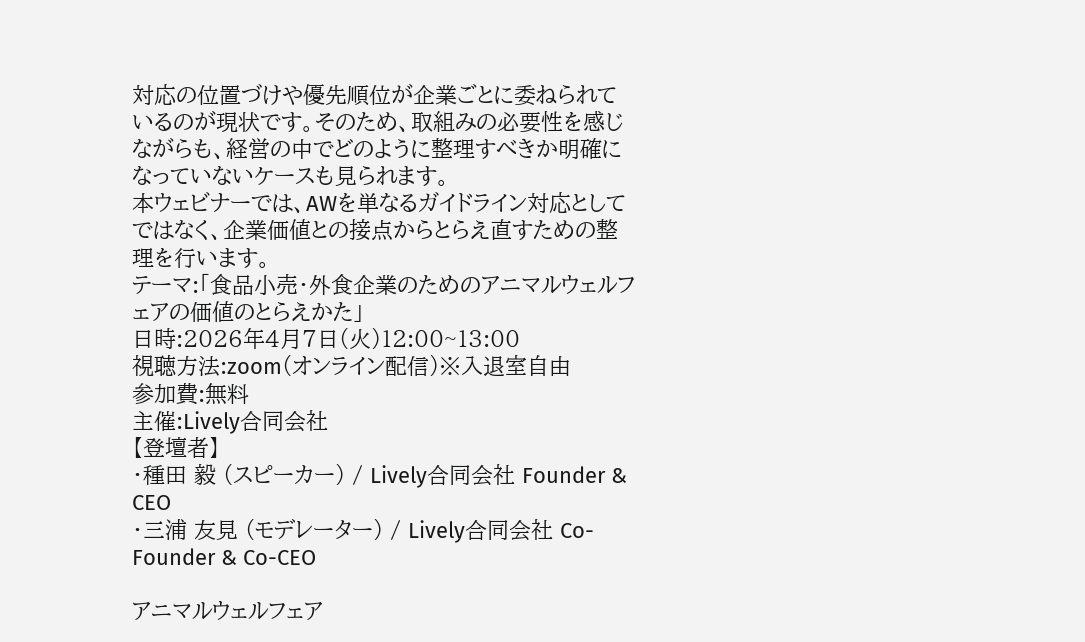対応の位置づけや優先順位が企業ごとに委ねられているのが現状です。そのため、取組みの必要性を感じながらも、経営の中でどのように整理すべきか明確になっていないケースも見られます。
本ウェビナーでは、AWを単なるガイドライン対応としてではなく、企業価値との接点からとらえ直すための整理を行います。
テーマ:「食品小売・外食企業のためのアニマルウェルフェアの価値のとらえかた」
日時:2026年4月7日(火)12:00~13:00
視聴方法:zoom(オンライン配信)※入退室自由
参加費:無料
主催:Lively合同会社
【登壇者】
・種田 毅 (スピーカー) / Lively合同会社 Founder & CEO
・三浦 友見 (モデレーター) / Lively合同会社 Co-Founder & Co-CEO

アニマルウェルフェア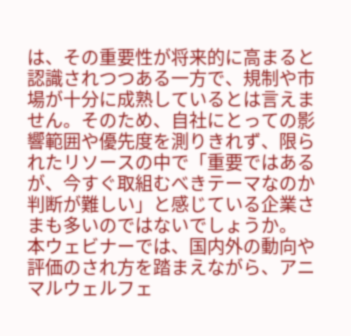は、その重要性が将来的に高まると認識されつつある一方で、規制や市場が十分に成熟しているとは言えません。そのため、自社にとっての影響範囲や優先度を測りきれず、限られたリソースの中で「重要ではあるが、今すぐ取組むべきテーマなのか判断が難しい」と感じている企業さまも多いのではないでしょうか。
本ウェビナーでは、国内外の動向や評価のされ方を踏まえながら、アニマルウェルフェ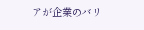アが企業のバリ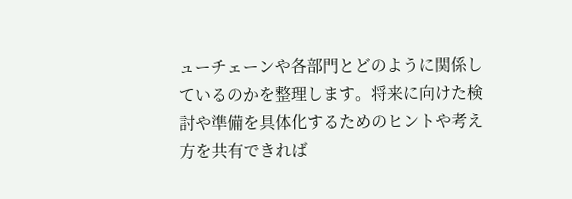ューチェーンや各部門とどのように関係しているのかを整理します。将来に向けた検討や準備を具体化するためのヒントや考え方を共有できれば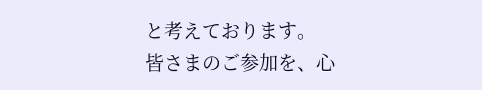と考えております。
皆さまのご参加を、心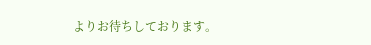よりお待ちしております。